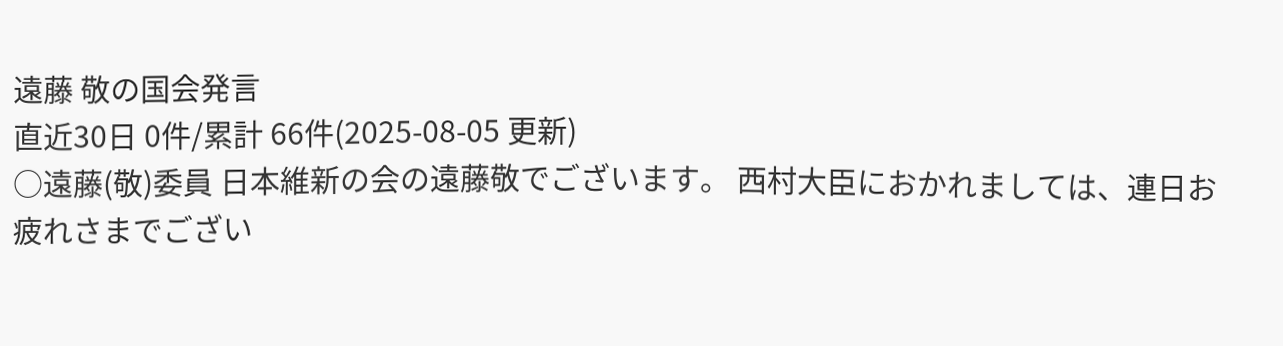遠藤 敬の国会発言
直近30日 0件/累計 66件(2025-08-05 更新)
○遠藤(敬)委員 日本維新の会の遠藤敬でございます。 西村大臣におかれましては、連日お疲れさまでござい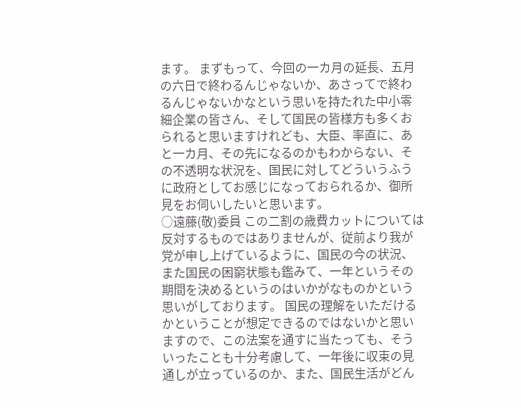ます。 まずもって、今回の一カ月の延長、五月の六日で終わるんじゃないか、あさってで終わるんじゃないかなという思いを持たれた中小零細企業の皆さん、そして国民の皆様方も多くおられると思いますけれども、大臣、率直に、あと一カ月、その先になるのかもわからない、その不透明な状況を、国民に対してどういうふうに政府としてお感じになっておられるか、御所見をお伺いしたいと思います。
○遠藤(敬)委員 この二割の歳費カットについては反対するものではありませんが、従前より我が党が申し上げているように、国民の今の状況、また国民の困窮状態も鑑みて、一年というその期間を決めるというのはいかがなものかという思いがしております。 国民の理解をいただけるかということが想定できるのではないかと思いますので、この法案を通すに当たっても、そういったことも十分考慮して、一年後に収束の見通しが立っているのか、また、国民生活がどん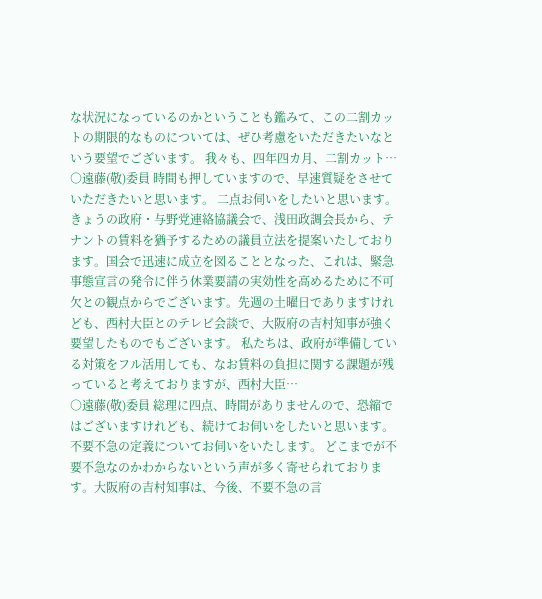な状況になっているのかということも鑑みて、この二割カットの期限的なものについては、ぜひ考慮をいただきたいなという要望でございます。 我々も、四年四カ月、二割カット…
○遠藤(敬)委員 時間も押していますので、早速質疑をさせていただきたいと思います。 二点お伺いをしたいと思います。 きょうの政府・与野党連絡協議会で、浅田政調会長から、テナントの賃料を猶予するための議員立法を提案いたしております。国会で迅速に成立を図ることとなった、これは、緊急事態宣言の発令に伴う休業要請の実効性を高めるために不可欠との観点からでございます。先週の土曜日でありますけれども、西村大臣とのテレビ会談で、大阪府の吉村知事が強く要望したものでもございます。 私たちは、政府が準備している対策をフル活用しても、なお賃料の負担に関する課題が残っていると考えておりますが、西村大臣…
○遠藤(敬)委員 総理に四点、時間がありませんので、恐縮ではございますけれども、続けてお伺いをしたいと思います。 不要不急の定義についてお伺いをいたします。 どこまでが不要不急なのかわからないという声が多く寄せられております。大阪府の吉村知事は、今後、不要不急の言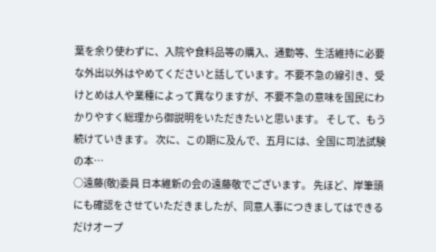葉を余り使わずに、入院や食料品等の購入、通勤等、生活維持に必要な外出以外はやめてくださいと話しています。不要不急の線引き、受けとめは人や業種によって異なりますが、不要不急の意味を国民にわかりやすく総理から御説明をいただきたいと思います。 そして、もう続けていきます。 次に、この期に及んで、五月には、全国に司法試験の本…
○遠藤(敬)委員 日本維新の会の遠藤敬でございます。 先ほど、岸筆頭にも確認をさせていただきましたが、同意人事につきましてはできるだけオープ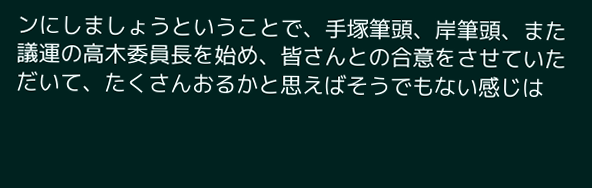ンにしましょうということで、手塚筆頭、岸筆頭、また議運の高木委員長を始め、皆さんとの合意をさせていただいて、たくさんおるかと思えばそうでもない感じは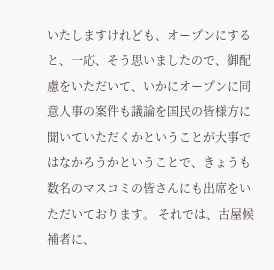いたしますけれども、オープンにすると、一応、そう思いましたので、御配慮をいただいて、いかにオープンに同意人事の案件も議論を国民の皆様方に聞いていただくかということが大事ではなかろうかということで、きょうも数名のマスコミの皆さんにも出席をいただいております。 それでは、古屋候補者に、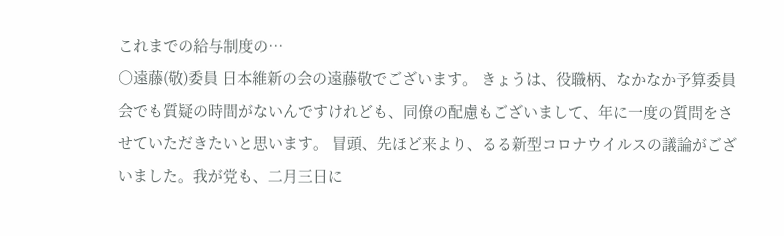これまでの給与制度の…
○遠藤(敬)委員 日本維新の会の遠藤敬でございます。 きょうは、役職柄、なかなか予算委員会でも質疑の時間がないんですけれども、同僚の配慮もございまして、年に一度の質問をさせていただきたいと思います。 冒頭、先ほど来より、るる新型コロナウイルスの議論がございました。我が党も、二月三日に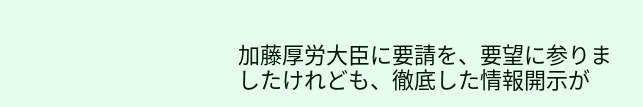加藤厚労大臣に要請を、要望に参りましたけれども、徹底した情報開示が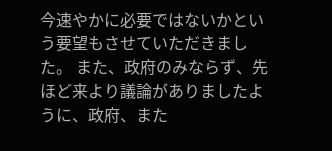今速やかに必要ではないかという要望もさせていただきました。 また、政府のみならず、先ほど来より議論がありましたように、政府、また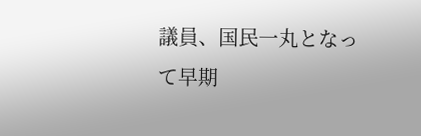議員、国民一丸となって早期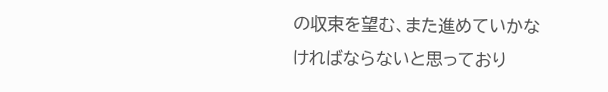の収束を望む、また進めていかなければならないと思っており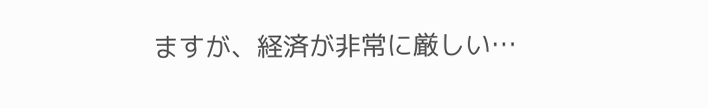ますが、経済が非常に厳しい…